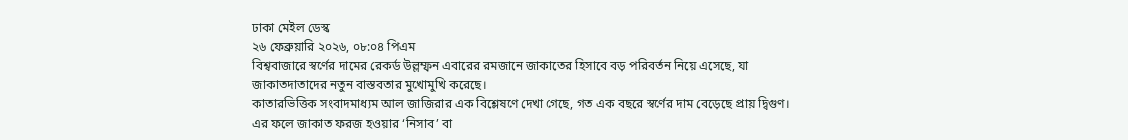ঢাকা মেইল ডেস্ক
২৬ ফেব্রুয়ারি ২০২৬, ০৮:০৪ পিএম
বিশ্ববাজারে স্বর্ণের দামের রেকর্ড উল্লম্ফন এবারের রমজানে জাকাতের হিসাবে বড় পরিবর্তন নিয়ে এসেছে, যা জাকাতদাতাদের নতুন বাস্তবতার মুখোমুখি করেছে।
কাতারভিত্তিক সংবাদমাধ্যম আল জাজিরার এক বিশ্লেষণে দেখা গেছে, গত এক বছরে স্বর্ণের দাম বেড়েছে প্রায় দ্বিগুণ। এর ফলে জাকাত ফরজ হওয়ার ‘নিসাব’ বা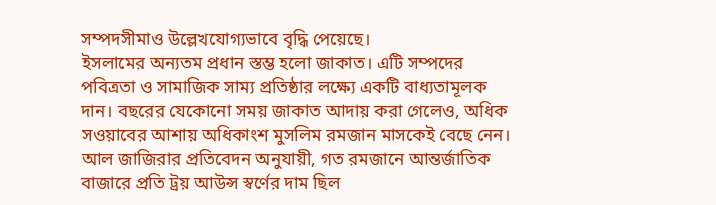সম্পদসীমাও উল্লেখযোগ্যভাবে বৃদ্ধি পেয়েছে।
ইসলামের অন্যতম প্রধান স্তম্ভ হলো জাকাত। এটি সম্পদের পবিত্রতা ও সামাজিক সাম্য প্রতিষ্ঠার লক্ষ্যে একটি বাধ্যতামূলক দান। বছরের যেকোনো সময় জাকাত আদায় করা গেলেও, অধিক সওয়াবের আশায় অধিকাংশ মুসলিম রমজান মাসকেই বেছে নেন।
আল জাজিরার প্রতিবেদন অনুযায়ী, গত রমজানে আন্তর্জাতিক বাজারে প্রতি ট্রয় আউন্স স্বর্ণের দাম ছিল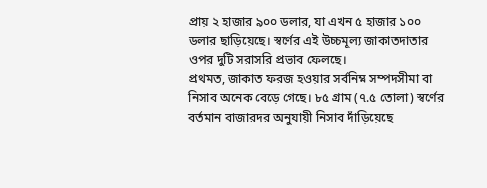প্রায় ২ হাজার ৯০০ ডলার, যা এখন ৫ হাজার ১০০ ডলার ছাড়িয়েছে। স্বর্ণের এই উচ্চমূল্য জাকাতদাতার ওপর দুটি সরাসরি প্রভাব ফেলছে।
প্রথমত, জাকাত ফরজ হওয়ার সর্বনিম্ন সম্পদসীমা বা নিসাব অনেক বেড়ে গেছে। ৮৫ গ্রাম (৭.৫ তোলা) স্বর্ণের বর্তমান বাজারদর অনুযায়ী নিসাব দাঁড়িয়েছে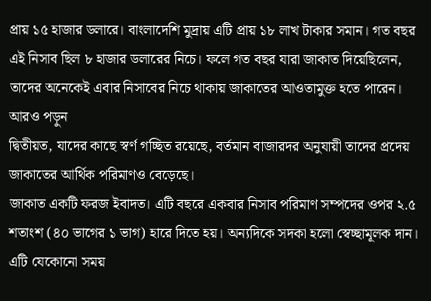প্রায় ১৫ হাজার ডলারে। বাংলাদেশি মুদ্রায় এটি প্রায় ১৮ লাখ টাকার সমান। গত বছর এই নিসাব ছিল ৮ হাজার ডলারের নিচে। ফলে গত বছর যারা জাকাত দিয়েছিলেন, তাদের অনেকেই এবার নিসাবের নিচে থাকায় জাকাতের আওতামুক্ত হতে পারেন।
আরও পড়ুন
দ্বিতীয়ত, যাদের কাছে স্বর্ণ গচ্ছিত রয়েছে, বর্তমান বাজারদর অনুযায়ী তাদের প্রদেয় জাকাতের আর্থিক পরিমাণও বেড়েছে।
জাকাত একটি ফরজ ইবাদত। এটি বছরে একবার নিসাব পরিমাণ সম্পদের ওপর ২.৫ শতাংশ (৪০ ভাগের ১ ভাগ) হারে দিতে হয়। অন্যদিকে সদকা হলো স্বেচ্ছামূলক দান। এটি যেকোনো সময়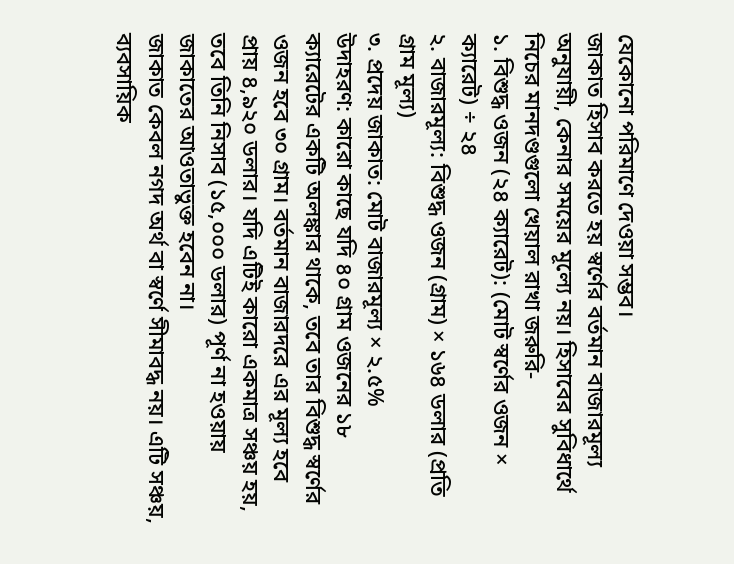যেকোনো পরিমাণে দেওয়া সম্ভব।
জাকাত হিসাব করতে হয় স্বর্ণের বর্তমান বাজারমূল্য অনুযায়ী, কেনার সময়ের মূল্যে নয়। হিসাবের সুবিধার্থে নিচের মানদণ্ডগুলো খেয়াল রাখা জরুরি-
১. বিশুদ্ধ ওজন (২৪ ক্যারেট): (মোট স্বর্ণের ওজন × ক্যারেট) ÷ ২৪
২. বাজারমূল্য: বিশুদ্ধ ওজন (গ্রাম) × ১৬৪ ডলার (প্রতি গ্রাম মূল্য)
৩. প্রদেয় জাকাত: মোট বাজারমূল্য × ২.৫%
উদাহরণ: কারো কাছে যদি ৪০ গ্রাম ওজনের ১৮ ক্যারেটের একটি অলঙ্কার থাকে, তবে তার বিশুদ্ধ স্বর্ণের ওজন হবে ৩০ গ্রাম। বর্তমান বাজারদরে এর মূল্য হবে প্রায় ৪,৯২০ ডলার। যদি এটিই কারো একমাত্র সঞ্চয় হয়, তবে তিনি নিসাব (১৫,০০০ ডলার) পূর্ণ না হওয়ায় জাকাতের আওতাভুক্ত হবেন না।
জাকাত কেবল নগদ অর্থ বা স্বর্ণে সীমাবদ্ধ নয়। এটি সঞ্চয়, ব্যবসায়িক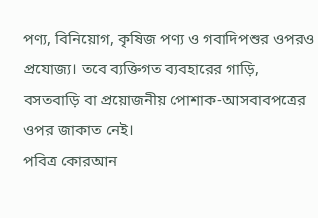পণ্য, বিনিয়োগ, কৃষিজ পণ্য ও গবাদিপশুর ওপরও প্রযোজ্য। তবে ব্যক্তিগত ব্যবহারের গাড়ি, বসতবাড়ি বা প্রয়োজনীয় পোশাক-আসবাবপত্রের ওপর জাকাত নেই।
পবিত্র কোরআন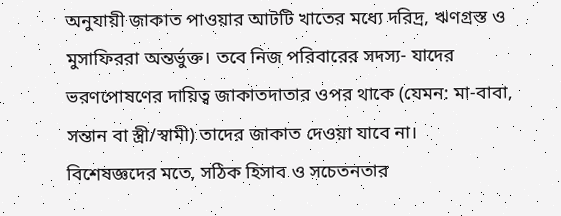অনুযায়ী জাকাত পাওয়ার আটটি খাতের মধ্যে দরিদ্র, ঋণগ্রস্ত ও মুসাফিররা অন্তর্ভুক্ত। তবে নিজ পরিবারের সদস্য- যাদের ভরণপোষণের দায়িত্ব জাকাতদাতার ওপর থাকে (যেমন: মা-বাবা, সন্তান বা স্ত্রী/স্বামী) তাদের জাকাত দেওয়া যাবে না।
বিশেষজ্ঞদের মতে, সঠিক হিসাব ও সচেতনতার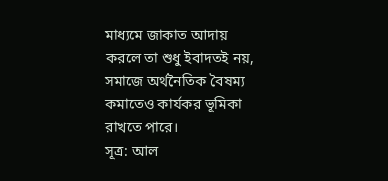মাধ্যমে জাকাত আদায় করলে তা শুধু ইবাদতই নয়, সমাজে অর্থনৈতিক বৈষম্য কমাতেও কার্যকর ভূমিকা রাখতে পারে।
সূত্র: আল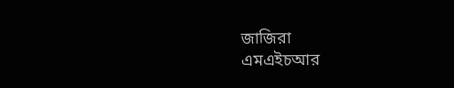জাজিরা
এমএইচআর